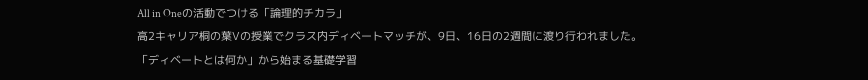All in Oneの活動でつける「論理的チカラ」
高2キャリア桐の葉Ⅴの授業でクラス内ディベートマッチが、9日、16日の2週間に渡り行われました。「ディベートとは何か」から始まる基礎学習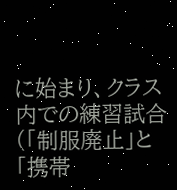に始まり、クラス内での練習試合(「制服廃止」と「携帯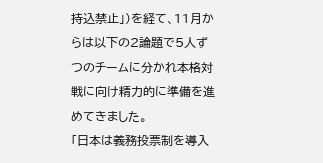持込禁止」)を経て、11月からは以下の2論題で5人ずつのチームに分かれ本格対戦に向け精力的に準備を進めてきました。
「日本は義務投票制を導入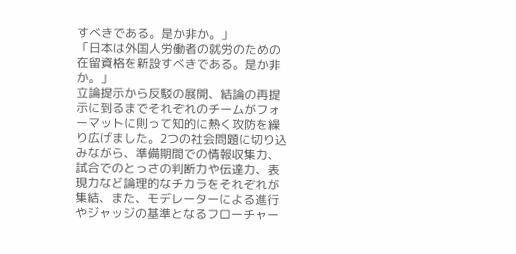すべきである。是か非か。」
「日本は外国人労働者の就労のための在留資格を新設すべきである。是か非か。」
立論提示から反駁の展開、結論の再提示に到るまでそれぞれのチームがフォーマットに則って知的に熱く攻防を繰り広げました。2つの社会問題に切り込みながら、準備期間での情報収集力、試合でのとっさの判断力や伝達力、表現力など論理的なチカラをそれぞれが集結、また、モデレーターによる進行やジャッジの基準となるフローチャー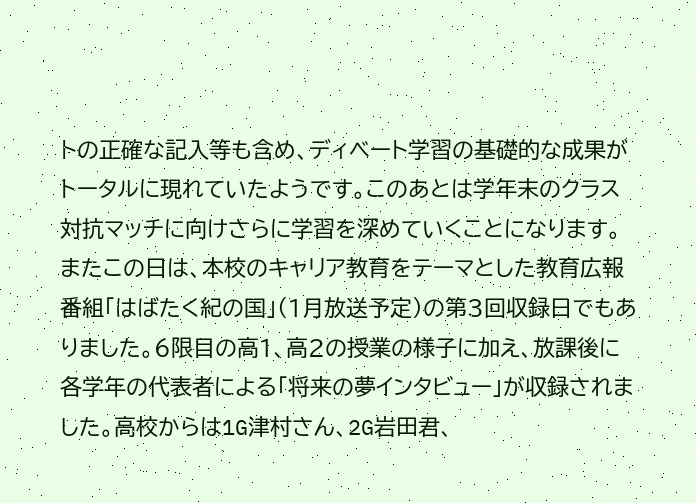トの正確な記入等も含め、ディベート学習の基礎的な成果がトータルに現れていたようです。このあとは学年末のクラス対抗マッチに向けさらに学習を深めていくことになります。
またこの日は、本校のキャリア教育をテーマとした教育広報番組「はばたく紀の国」(1月放送予定)の第3回収録日でもありました。6限目の高1、高2の授業の様子に加え、放課後に各学年の代表者による「将来の夢インタビュー」が収録されました。高校からは1G津村さん、2G岩田君、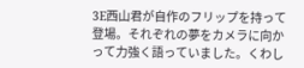3E西山君が自作のフリップを持って登場。それぞれの夢をカメラに向かって力強く語っていました。くわし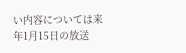い内容については来年1月15日の放送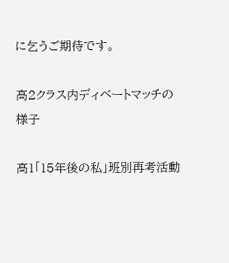に乞うご期待です。

高2クラス内ディベートマッチの様子

高1「15年後の私」班別再考活動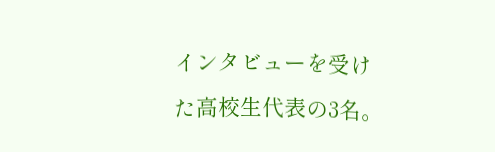インタビューを受けた高校生代表の3名。